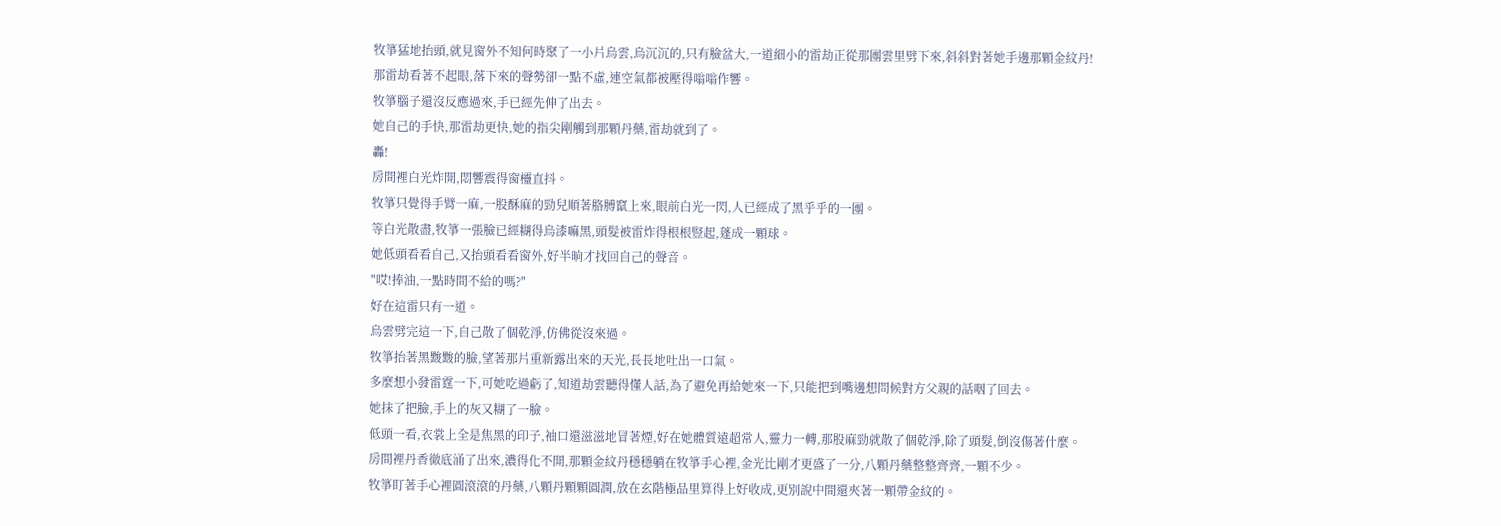牧箏猛地抬頭,就見窗外不知何時聚了一小片烏雲,烏沉沉的,只有臉盆大,一道細小的雷劫正從那團雲里劈下來,斜斜對著她手邊那顆金紋丹!
那雷劫看著不起眼,落下來的聲勢卻一點不虛,連空氣都被壓得嗡嗡作響。
牧箏腦子還沒反應過來,手已經先伸了出去。
她自己的手快,那雷劫更快,她的指尖剛觸到那顆丹藥,雷劫就到了。
轟!
房間裡白光炸開,悶響震得窗欞直抖。
牧箏只覺得手臂一麻,一股酥麻的勁兒順著胳膊竄上來,眼前白光一閃,人已經成了黑乎乎的一團。
等白光散盡,牧箏一張臉已經糊得烏漆嘛黑,頭髮被雷炸得根根豎起,蓬成一顆球。
她低頭看看自己,又抬頭看看窗外,好半晌才找回自己的聲音。
"哎!捧油,一點時間不給的嗎?"
好在這雷只有一道。
烏雲劈完這一下,自己散了個乾淨,仿佛從沒來過。
牧箏抬著黑黢黢的臉,望著那片重新露出來的天光,長長地吐出一口氣。
多麼想小發雷霆一下,可她吃過虧了,知道劫雲聽得懂人話,為了避免再給她來一下,只能把到嘴邊想問候對方父親的話咽了回去。
她抹了把臉,手上的灰又糊了一臉。
低頭一看,衣裳上全是焦黑的印子,袖口還滋滋地冒著煙,好在她體質遠超常人,靈力一轉,那股麻勁就散了個乾淨,除了頭髮,倒沒傷著什麼。
房間裡丹香徹底涌了出來,濃得化不開,那顆金紋丹穩穩躺在牧箏手心裡,金光比剛才更盛了一分,八顆丹藥整整齊齊,一顆不少。
牧箏盯著手心裡圓滾滾的丹藥,八顆丹顆顆圓潤,放在玄階極品里算得上好收成,更別說中間還夾著一顆帶金紋的。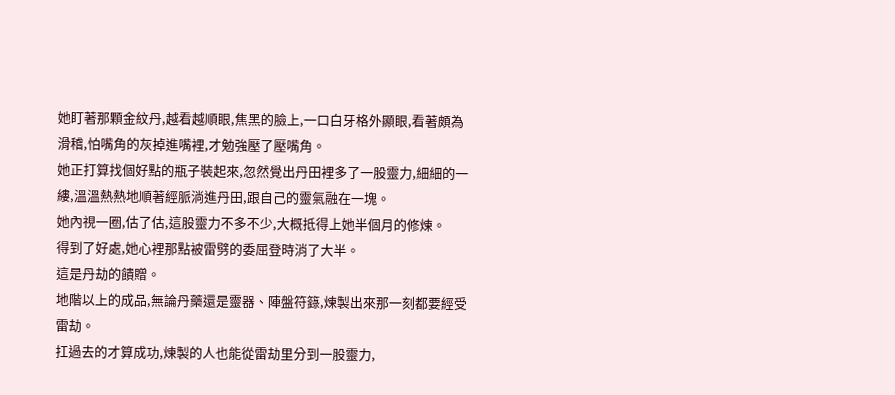她盯著那顆金紋丹,越看越順眼,焦黑的臉上,一口白牙格外顯眼,看著頗為滑稽,怕嘴角的灰掉進嘴裡,才勉強壓了壓嘴角。
她正打算找個好點的瓶子裝起來,忽然覺出丹田裡多了一股靈力,細細的一縷,溫溫熱熱地順著經脈淌進丹田,跟自己的靈氣融在一塊。
她內視一圈,估了估,這股靈力不多不少,大概抵得上她半個月的修煉。
得到了好處,她心裡那點被雷劈的委屈登時消了大半。
這是丹劫的饋贈。
地階以上的成品,無論丹藥還是靈器、陣盤符籙,煉製出來那一刻都要經受雷劫。
扛過去的才算成功,煉製的人也能從雷劫里分到一股靈力,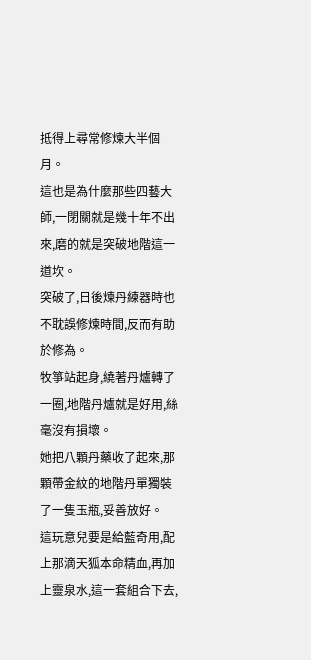抵得上尋常修煉大半個月。
這也是為什麼那些四藝大師,一閉關就是幾十年不出來,磨的就是突破地階這一道坎。
突破了,日後煉丹練器時也不耽誤修煉時間,反而有助於修為。
牧箏站起身,繞著丹爐轉了一圈,地階丹爐就是好用,絲毫沒有損壞。
她把八顆丹藥收了起來,那顆帶金紋的地階丹單獨裝了一隻玉瓶,妥善放好。
這玩意兒要是給藍奇用,配上那滴天狐本命精血,再加上靈泉水,這一套組合下去,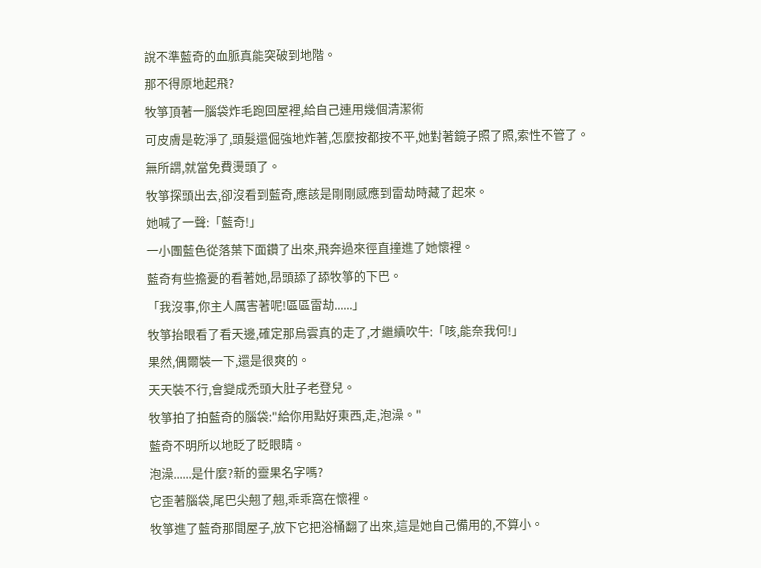說不準藍奇的血脈真能突破到地階。
那不得原地起飛?
牧箏頂著一腦袋炸毛跑回屋裡,給自己連用幾個清潔術
可皮膚是乾淨了,頭髮還倔強地炸著,怎麼按都按不平,她對著鏡子照了照,索性不管了。
無所謂,就當免費燙頭了。
牧箏探頭出去,卻沒看到藍奇,應該是剛剛感應到雷劫時藏了起來。
她喊了一聲:「藍奇!」
一小團藍色從落葉下面鑽了出來,飛奔過來徑直撞進了她懷裡。
藍奇有些擔憂的看著她,昂頭舔了舔牧箏的下巴。
「我沒事,你主人厲害著呢!區區雷劫......」
牧箏抬眼看了看天邊,確定那烏雲真的走了,才繼續吹牛:「咳,能奈我何!」
果然,偶爾裝一下,還是很爽的。
天天裝不行,會變成禿頭大肚子老登兒。
牧箏拍了拍藍奇的腦袋:"給你用點好東西,走,泡澡。"
藍奇不明所以地眨了眨眼睛。
泡澡......是什麼?新的靈果名字嗎?
它歪著腦袋,尾巴尖翹了翹,乖乖窩在懷裡。
牧箏進了藍奇那間屋子,放下它把浴桶翻了出來,這是她自己備用的,不算小。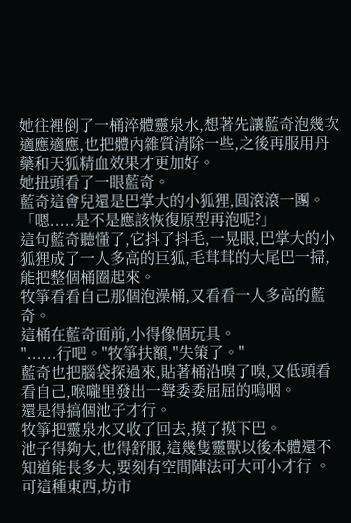她往裡倒了一桶淬體靈泉水,想著先讓藍奇泡幾次適應適應,也把體內雜質清除一些,之後再服用丹藥和天狐精血效果才更加好。
她扭頭看了一眼藍奇。
藍奇這會兒還是巴掌大的小狐狸,圓滾滾一團。
「嗯.....是不是應該恢復原型再泡呢?」
這句藍奇聽懂了,它抖了抖毛,一晃眼,巴掌大的小狐狸成了一人多高的巨狐,毛茸茸的大尾巴一掃,能把整個桶圈起來。
牧箏看看自己那個泡澡桶,又看看一人多高的藍奇。
這桶在藍奇面前,小得像個玩具。
"......行吧。"牧箏扶額,"失策了。"
藍奇也把腦袋探過來,貼著桶沿嗅了嗅,又低頭看看自己,喉嚨里發出一聲委委屈屈的嗚咽。
還是得搞個池子才行。
牧箏把靈泉水又收了回去,摸了摸下巴。
池子得夠大,也得舒服,這幾隻靈獸以後本體還不知道能長多大,要刻有空間陣法可大可小才行 。
可這種東西,坊市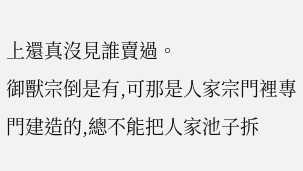上還真沒見誰賣過。
御獸宗倒是有,可那是人家宗門裡專門建造的,總不能把人家池子拆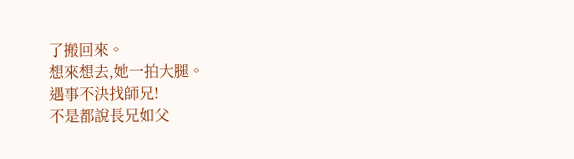了搬回來。
想來想去,她一拍大腿。
遇事不決找師兄!
不是都說長兄如父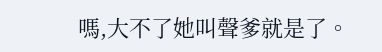嗎,大不了她叫聲爹就是了。